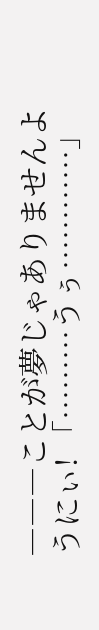―――ことが夢じゃありませんようにぃ! 「………うぅ…………」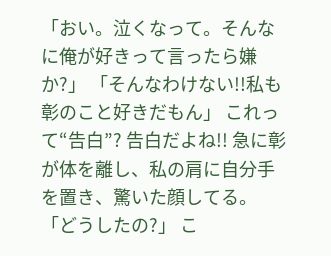「おい。泣くなって。そんなに俺が好きって言ったら嫌か?」 「そんなわけない!!私も彰のこと好きだもん」 これって“告白”? 告白だよね!! 急に彰が体を離し、私の肩に自分手を置き、驚いた顔してる。 「どうしたの?」 こ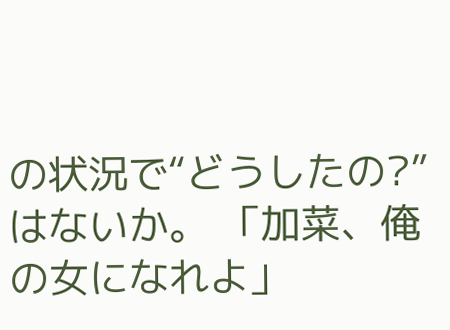の状況で“どうしたの?”はないか。 「加菜、俺の女になれよ」